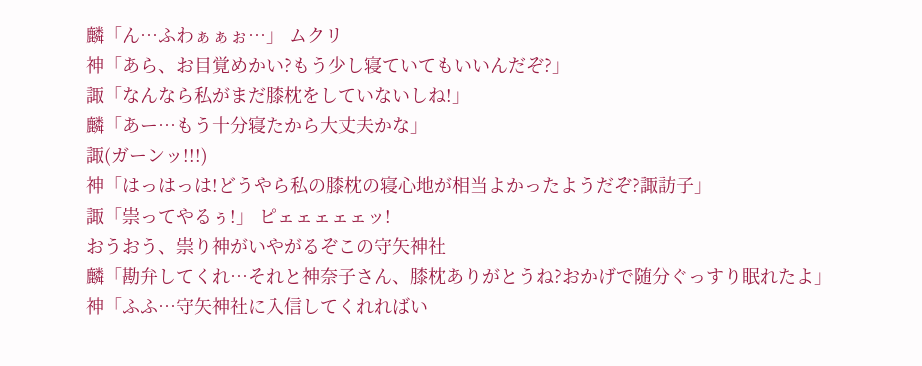麟「ん…ふわぁぁぉ…」 ムクリ
神「あら、お目覚めかい?もう少し寝ていてもいいんだぞ?」
諏「なんなら私がまだ膝枕をしていないしね!」
麟「あー…もう十分寝たから大丈夫かな」
諏(ガーンッ!!!)
神「はっはっは!どうやら私の膝枕の寝心地が相当よかったようだぞ?諏訪子」
諏「祟ってやるぅ!」 ピェェェェェッ!
おうおう、祟り神がいやがるぞこの守矢神社
麟「勘弁してくれ…それと神奈子さん、膝枕ありがとうね?おかげで随分ぐっすり眠れたよ」
神「ふふ…守矢神社に入信してくれればい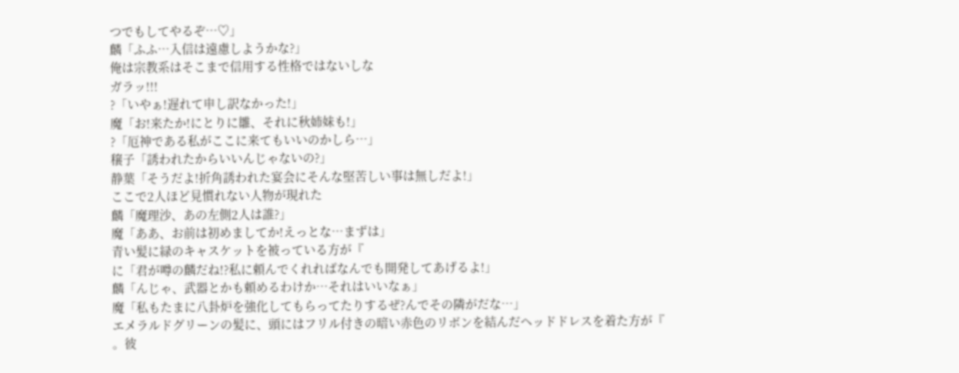つでもしてやるぞ…♡」
麟「ふふ…入信は遠慮しようかな?」
俺は宗教系はそこまで信用する性格ではないしな
ガラッ!!!
?「いやぁ!遅れて申し訳なかった!」
魔「お!来たか!にとりに雛、それに秋姉妹も!」
?「厄神である私がここに来てもいいのかしら…」
穣子「誘われたからいいんじゃないの?」
静葉「そうだよ!折角誘われた宴会にそんな堅苦しい事は無しだよ!」
ここで2人ほど見慣れない人物が現れた
麟「魔理沙、あの左側2人は誰?」
魔「ああ、お前は初めましてか!えっとな…まずは」
青い髪に緑のキャスケットを被っている方が『
に「君が噂の麟だね!?私に頼んでくれればなんでも開発してあげるよ!」
麟「んじゃ、武器とかも頼めるわけか…それはいいなぁ」
魔「私もたまに八卦炉を強化してもらってたりするぜ?んでその隣がだな…」
エメラルドグリーンの髪に、頭にはフリル付きの暗い赤色のリボンを結んだヘッドドレスを着た方が『
。彼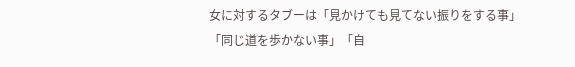女に対するタブーは「見かけても見てない振りをする事」「同じ道を歩かない事」「自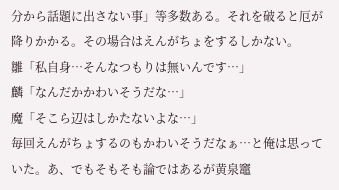分から話題に出さない事」等多数ある。それを破ると厄が降りかかる。その場合はえんがちょをするしかない。
雛「私自身…そんなつもりは無いんです…」
麟「なんだかかわいそうだな…」
魔「そこら辺はしかたないよな…」
毎回えんがちょするのもかわいそうだなぁ…と俺は思っていた。あ、でもそもそも論ではあるが黄泉竈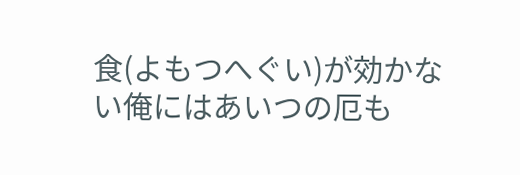食(よもつへぐい)が効かない俺にはあいつの厄も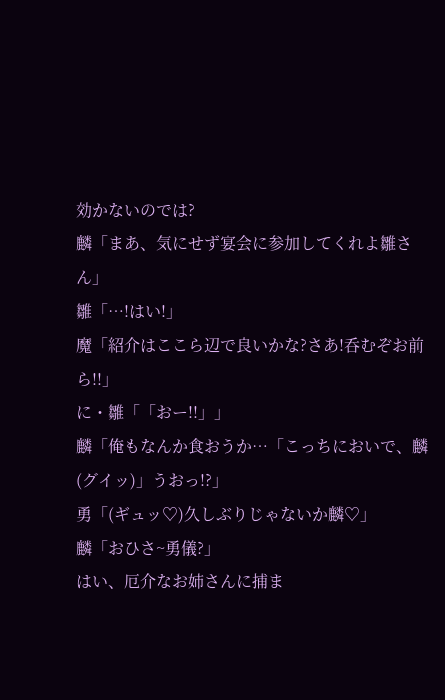効かないのでは?
麟「まあ、気にせず宴会に参加してくれよ雛さん」
雛「…!はい!」
魔「紹介はここら辺で良いかな?さあ!呑むぞお前ら!!」
に・雛「「おー!!」」
麟「俺もなんか食おうか…「こっちにおいで、麟(グイッ)」うおっ!?」
勇「(ギュッ♡)久しぶりじゃないか麟♡」
麟「おひさ~勇儀?」
はい、厄介なお姉さんに捕ま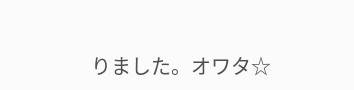りました。オワタ☆